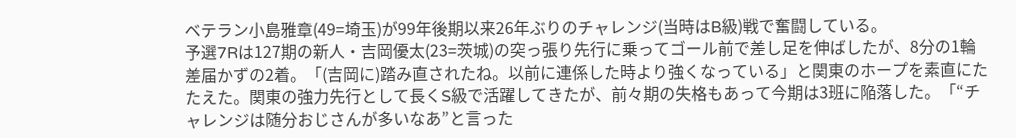ベテラン小島雅章(49=埼玉)が99年後期以来26年ぶりのチャレンジ(当時はB級)戦で奮闘している。
予選7Rは127期の新人・吉岡優太(23=茨城)の突っ張り先行に乗ってゴール前で差し足を伸ばしたが、8分の1輪差届かずの2着。「(吉岡に)踏み直されたね。以前に連係した時より強くなっている」と関東のホープを素直にたたえた。関東の強力先行として長くS級で活躍してきたが、前々期の失格もあって今期は3班に陥落した。「“チャレンジは随分おじさんが多いなあ”と言った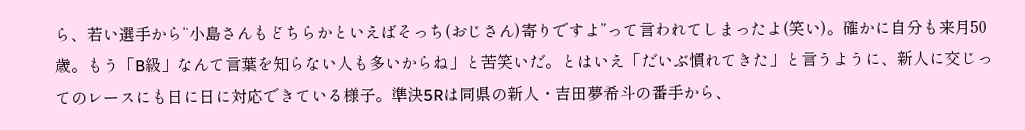ら、若い選手から“小島さんもどちらかといえばそっち(おじさん)寄りですよ”って言われてしまったよ(笑い)。確かに自分も来月50歳。もう「B級」なんて言葉を知らない人も多いからね」と苦笑いだ。とはいえ「だいぶ慣れてきた」と言うように、新人に交じってのレースにも日に日に対応できている様子。準決5Rは同県の新人・吉田夢希斗の番手から、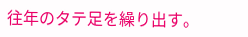往年のタテ足を繰り出す。